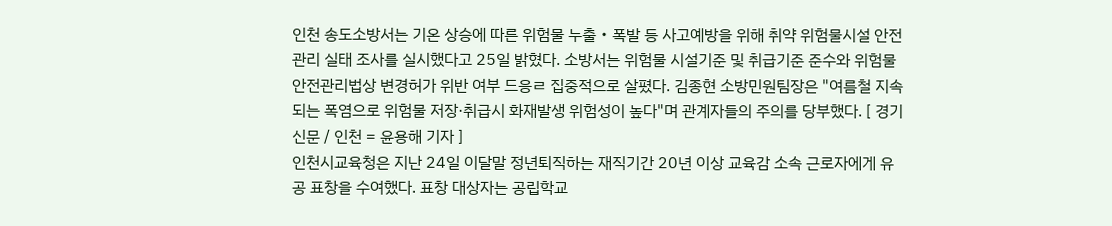인천 송도소방서는 기온 상승에 따른 위험물 누출‧폭발 등 사고예방을 위해 취약 위험물시설 안전관리 실태 조사를 실시했다고 25일 밝혔다. 소방서는 위험물 시설기준 및 취급기준 준수와 위험물안전관리법상 변경허가 위반 여부 드응ㄹ 집중적으로 살폈다. 김종현 소방민원팀장은 "여름철 지속되는 폭염으로 위험물 저장·취급시 화재발생 위험성이 높다"며 관계자들의 주의를 당부했다. [ 경기신문 / 인천 = 윤용해 기자 ]
인천시교육청은 지난 24일 이달말 정년퇴직하는 재직기간 20년 이상 교육감 소속 근로자에게 유공 표창을 수여했다. 표창 대상자는 공립학교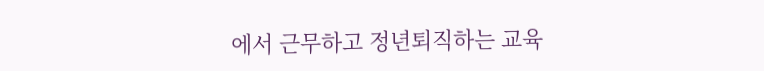에서 근무하고 정년퇴직하는 교육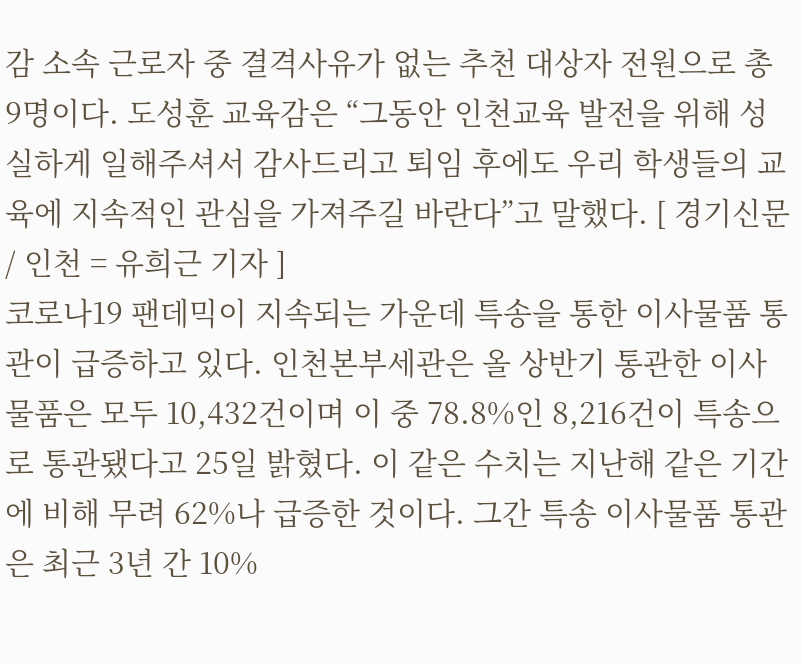감 소속 근로자 중 결격사유가 없는 추천 대상자 전원으로 총 9명이다. 도성훈 교육감은 “그동안 인천교육 발전을 위해 성실하게 일해주셔서 감사드리고 퇴임 후에도 우리 학생들의 교육에 지속적인 관심을 가져주길 바란다”고 말했다. [ 경기신문 / 인천 = 유희근 기자 ]
코로나19 팬데믹이 지속되는 가운데 특송을 통한 이사물품 통관이 급증하고 있다. 인천본부세관은 올 상반기 통관한 이사물품은 모두 10,432건이며 이 중 78.8%인 8,216건이 특송으로 통관됐다고 25일 밝혔다. 이 같은 수치는 지난해 같은 기간에 비해 무려 62%나 급증한 것이다. 그간 특송 이사물품 통관은 최근 3년 간 10%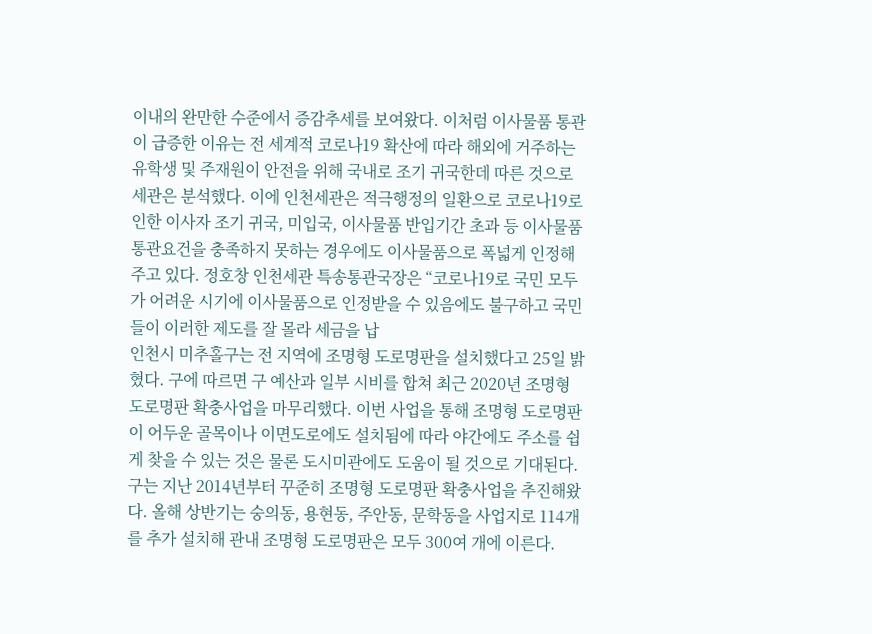이내의 완만한 수준에서 증감추세를 보여왔다. 이처럼 이사물품 통관이 급증한 이유는 전 세계적 코로나19 확산에 따라 해외에 거주하는 유학생 및 주재원이 안전을 위해 국내로 조기 귀국한데 따른 것으로 세관은 분석했다. 이에 인천세관은 적극행정의 일환으로 코로나19로 인한 이사자 조기 귀국, 미입국, 이사물품 반입기간 초과 등 이사물품 통관요건을 충족하지 못하는 경우에도 이사물품으로 폭넓게 인정해 주고 있다. 정호창 인천세관 특송통관국장은 “코로나19로 국민 모두가 어려운 시기에 이사물품으로 인정받을 수 있음에도 불구하고 국민들이 이러한 제도를 잘 몰라 세금을 납
인천시 미추홀구는 전 지역에 조명형 도로명판을 설치했다고 25일 밝혔다. 구에 따르면 구 예산과 일부 시비를 합쳐 최근 2020년 조명형 도로명판 확충사업을 마무리했다. 이번 사업을 통해 조명형 도로명판이 어두운 골목이나 이면도로에도 설치됨에 따라 야간에도 주소를 쉽게 찾을 수 있는 것은 물론 도시미관에도 도움이 될 것으로 기대된다. 구는 지난 2014년부터 꾸준히 조명형 도로명판 확충사업을 추진해왔다. 올해 상반기는 숭의동, 용현동, 주안동, 문학동을 사업지로 114개를 추가 설치해 관내 조명형 도로명판은 모두 300여 개에 이른다.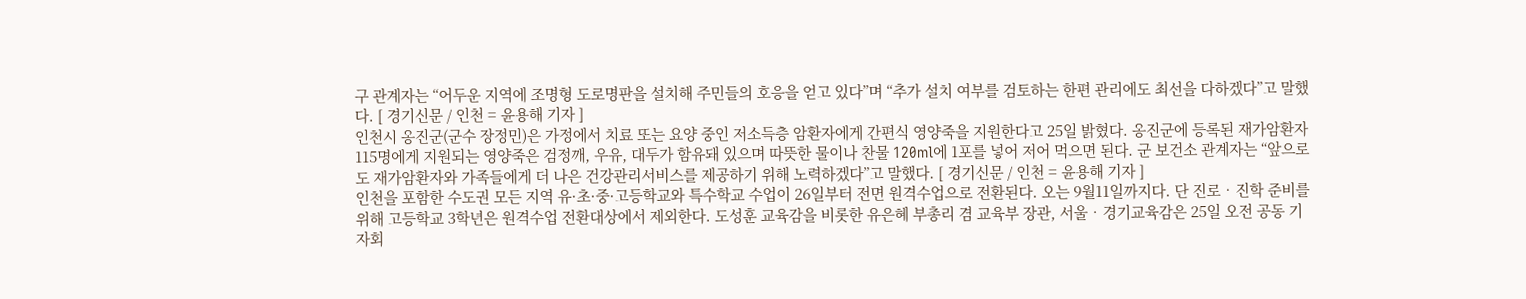구 관계자는 “어두운 지역에 조명형 도로명판을 설치해 주민들의 호응을 얻고 있다”며 “추가 설치 여부를 검토하는 한편 관리에도 최선을 다하겠다”고 말했다. [ 경기신문 / 인천 = 윤용해 기자 ]
인천시 옹진군(군수 장정민)은 가정에서 치료 또는 요양 중인 저소득층 암환자에게 간편식 영양죽을 지원한다고 25일 밝혔다. 옹진군에 등록된 재가암환자 115명에게 지원되는 영양죽은 검정깨, 우유, 대두가 함유돼 있으며 따뜻한 물이나 찬물 120ml에 1포를 넣어 저어 먹으면 된다. 군 보건소 관계자는 “앞으로도 재가암환자와 가족들에게 더 나은 건강관리서비스를 제공하기 위해 노력하겠다”고 말했다. [ 경기신문 / 인천 = 윤용해 기자 ]
인천을 포함한 수도권 모든 지역 유·초·중·고등학교와 특수학교 수업이 26일부터 전면 원격수업으로 전환된다. 오는 9월11일까지다. 단 진로‧진학 준비를 위해 고등학교 3학년은 원격수업 전환대상에서 제외한다. 도성훈 교육감을 비롯한 유은혜 부총리 겸 교육부 장관, 서울‧경기교육감은 25일 오전 공동 기자회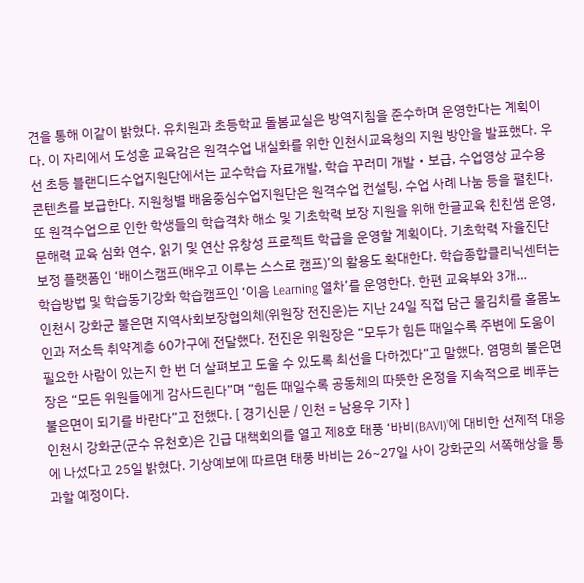견을 통해 이같이 밝혔다. 유치원과 초등학교 돌봄교실은 방역지침을 준수하며 운영한다는 계획이다. 이 자리에서 도성훈 교육감은 원격수업 내실화를 위한 인천시교육청의 지원 방안을 발표했다. 우선 초등 블랜디드수업지원단에서는 교수학습 자료개발, 학습 꾸러미 개발‧보급, 수업영상 교수용 콘텐츠를 보급한다. 지원청별 배움중심수업지원단은 원격수업 컨설팅, 수업 사례 나눔 등을 펼친다. 또 원격수업으로 인한 학생들의 학습격차 해소 및 기초학력 보장 지원을 위해 한글교육 친친샘 운영, 문해력 교육 심화 연수, 읽기 및 연산 유창성 프로젝트 학급을 운영할 계획이다. 기초학력 자율진단보정 플랫폼인 ‘배이스캠프(배우고 이루는 스스로 캠프)’의 활용도 확대한다. 학습종합클리닉센터는 학습방법 및 학습동기강화 학습캠프인 ‘이음 Learning 열차’를 운영한다. 한편 교육부와 3개…
인천시 강화군 불은면 지역사회보장협의체(위원장 전진운)는 지난 24일 직접 담근 물김치를 홀몸노인과 저소득 취약계층 60가구에 전달했다. 전진운 위원장은 “모두가 힘든 때일수록 주변에 도움이 필요한 사람이 있는지 한 번 더 살펴보고 도울 수 있도록 최선을 다하겠다”고 말했다. 염명희 불은면장은 “모든 위원들에게 감사드린다”며 “힘든 때일수록 공동체의 따뜻한 온정을 지속적으로 베푸는 불은면이 되기를 바란다”고 전했다. [ 경기신문 / 인천 = 남용우 기자 ]
인천시 강화군(군수 유천호)은 긴급 대책회의를 열고 제8호 태풍 ‘바비(BAVI)’에 대비한 선제적 대응에 나섰다고 25일 밝혔다. 기상예보에 따르면 태풍 바비는 26~27일 사이 강화군의 서쪽해상을 통과할 예정이다.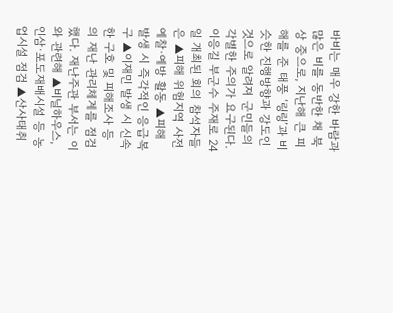바비는 매우 강한 바람과 많은 비를 동반한 채 북상 중으로, 지난해 큰 피해를 준 태풍 ‘링링’과 비슷한 진행방향과 강도인 것으로 알려져 군민들의 각별한 주의가 요구된다. 이응길 부군수 주재로 24일 개최된 회의 참석자들은 ▲피해 위험지역 사전 예찰·예방 활동 ▲피해 발생 시 즉각적인 응급복구 ▲이재민 발생 시 신속한 구호 및 피해조사 등의 재난 관리체계를 점검했다. 재난주관 부서는 이와 관련해 ▲비닐하우스, 인삼·포도재배시설 등 농업시설 점검 ▲산사태취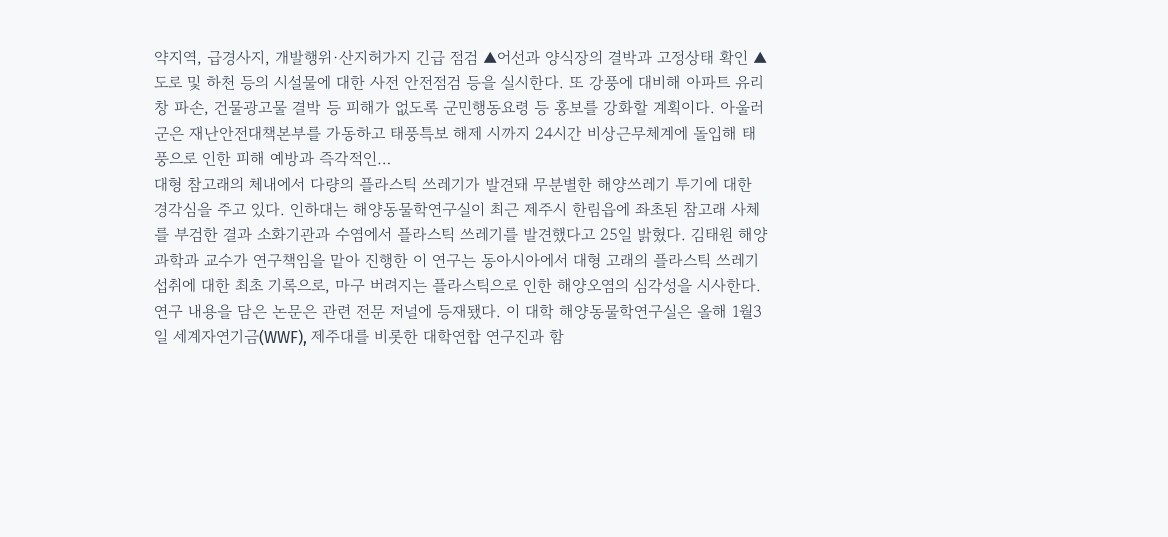약지역, 급경사지, 개발행위·산지허가지 긴급 점검 ▲어선과 양식장의 결박과 고정상태 확인 ▲도로 및 하천 등의 시설물에 대한 사전 안전점검 등을 실시한다. 또 강풍에 대비해 아파트 유리창 파손, 건물광고물 결박 등 피해가 없도록 군민행동요령 등 홍보를 강화할 계획이다. 아울러 군은 재난안전대책본부를 가동하고 태풍특보 해제 시까지 24시간 비상근무체계에 돌입해 태풍으로 인한 피해 예방과 즉각적인…
대형 참고래의 체내에서 다량의 플라스틱 쓰레기가 발견돼 무분별한 해양쓰레기 투기에 대한 경각심을 주고 있다. 인하대는 해양동물학연구실이 최근 제주시 한림읍에 좌초된 참고래 사체를 부검한 결과 소화기관과 수염에서 플라스틱 쓰레기를 발견했다고 25일 밝혔다. 김태원 해양과학과 교수가 연구책임을 맡아 진행한 이 연구는 동아시아에서 대형 고래의 플라스틱 쓰레기 섭취에 대한 최초 기록으로, 마구 버려지는 플라스틱으로 인한 해양오염의 심각성을 시사한다. 연구 내용을 담은 논문은 관련 전문 저널에 등재됐다. 이 대학 해양동물학연구실은 올해 1월3일 세계자연기금(WWF), 제주대를 비롯한 대학연합 연구진과 함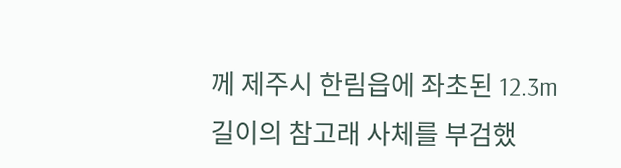께 제주시 한림읍에 좌초된 12.3m길이의 참고래 사체를 부검했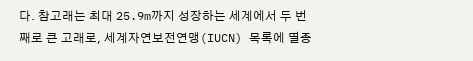다. 참고래는 최대 25.9m까지 성장하는 세계에서 두 번째로 큰 고래로, 세계자연보전연맹(IUCN) 목록에 멸종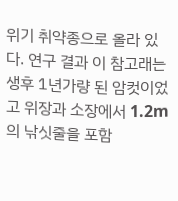위기 취약종으로 올라 있다. 연구 결과 이 참고래는 생후 1년가량 된 암컷이었고 위장과 소장에서 1.2m의 낚싯줄을 포함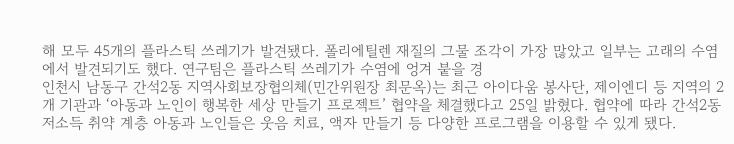해 모두 45개의 플라스틱 쓰레기가 발견됐다. 폴리에틸렌 재질의 그물 조각이 가장 많았고 일부는 고래의 수염에서 발견되기도 했다. 연구팀은 플라스틱 쓰레기가 수염에 엉겨 붙을 경
인천시 남동구 간석2동 지역사회보장협의체(민간위원장 최문옥)는 최근 아이다움 봉사단, 제이엔디 등 지역의 2개 기관과 ‘아동과 노인이 행복한 세상 만들기 프로젝트’ 협약을 체결했다고 25일 밝혔다. 협약에 따라 간석2동 저소득 취약 계층 아동과 노인들은 웃음 치료, 액자 만들기 등 다양한 프로그램을 이용할 수 있게 됐다.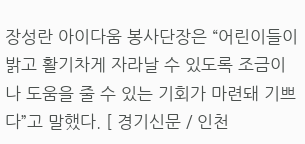장성란 아이다움 봉사단장은 “어린이들이 밝고 활기차게 자라날 수 있도록 조금이나 도움을 줄 수 있는 기회가 마련돼 기쁘다”고 말했다. [ 경기신문 / 인천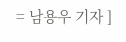= 남용우 기자 ]